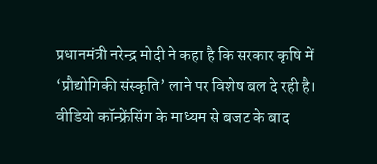प्रधानमंत्री नरेन्द्र मोदी ने कहा है कि सरकार कृषि में ‘प्रौद्योगिकी संस्कृति’ लाने पर विशेष बल दे रही है। वीडियो कॉन्फ्रेंसिंग के माध्यम से बजट के बाद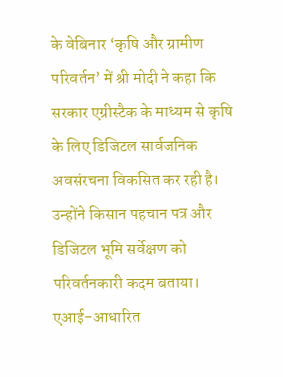के वेबिनार ‘कृषि और ग्रामीण परिवर्तन’ में श्री मोदी ने कहा कि सरकार एग्रीस्टैक के माध्यम से कृषि के लिए डिजिटल सार्वजनिक अवसंरचना विकसित कर रही है। उन्होंने किसान पहचान पत्र और डिजिटल भूमि सर्वेक्षण को परिवर्तनकारी कदम बताया।
एआई-आधारित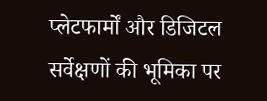प्लेटफार्मों और डिजिटल सर्वेक्षणों की भूमिका पर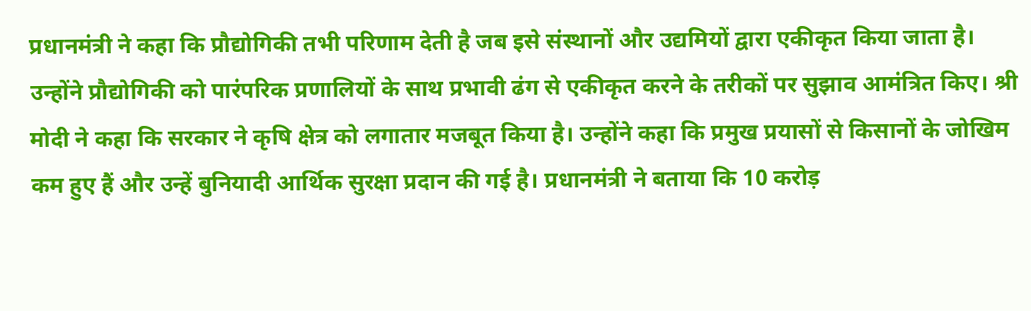प्रधानमंत्री ने कहा कि प्रौद्योगिकी तभी परिणाम देती है जब इसे संस्थानों और उद्यमियों द्वारा एकीकृत किया जाता है। उन्होंने प्रौद्योगिकी को पारंपरिक प्रणालियों के साथ प्रभावी ढंग से एकीकृत करने के तरीकों पर सुझाव आमंत्रित किए। श्री मोदी ने कहा कि सरकार ने कृषि क्षेत्र को लगातार मजबूत किया है। उन्होंने कहा कि प्रमुख प्रयासों से किसानों के जोखिम कम हुए हैं और उन्हें बुनियादी आर्थिक सुरक्षा प्रदान की गई है। प्रधानमंत्री ने बताया कि 10 करोड़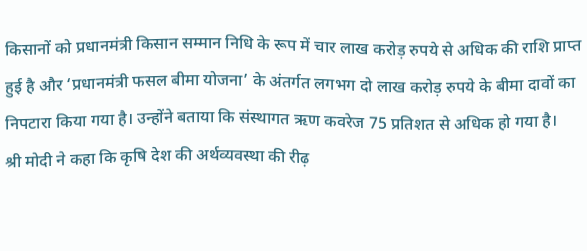किसानों को प्रधानमंत्री किसान सम्मान निधि के रूप में चार लाख करोड़ रुपये से अधिक की राशि प्राप्त हुई है और ‘प्रधानमंत्री फसल बीमा योजना’ के अंतर्गत लगभग दो लाख करोड़ रुपये के बीमा दावों का निपटारा किया गया है। उन्होंने बताया कि संस्थागत ऋण कवरेज 75 प्रतिशत से अधिक हो गया है।
श्री मोदी ने कहा कि कृषि देश की अर्थव्यवस्था की रीढ़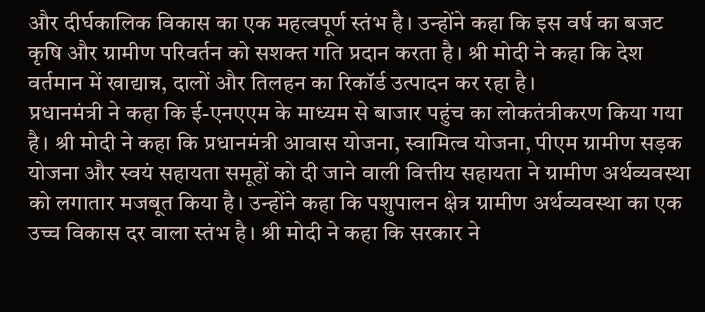और दीर्घकालिक विकास का एक महत्वपूर्ण स्तंभ है। उन्होंने कहा कि इस वर्ष का बजट कृषि और ग्रामीण परिवर्तन को सशक्त गति प्रदान करता है। श्री मोदी ने कहा कि देश वर्तमान में खाद्यान्न, दालों और तिलहन का रिकॉर्ड उत्पादन कर रहा है।
प्रधानमंत्री ने कहा कि ई-एनएएम के माध्यम से बाजार पहुंच का लोकतंत्रीकरण किया गया है। श्री मोदी ने कहा कि प्रधानमंत्री आवास योजना, स्वामित्व योजना, पीएम ग्रामीण सड़क योजना और स्वयं सहायता समूहों को दी जाने वाली वित्तीय सहायता ने ग्रामीण अर्थव्यवस्था को लगातार मजबूत किया है। उन्होंने कहा कि पशुपालन क्षेत्र ग्रामीण अर्थव्यवस्था का एक उच्च विकास दर वाला स्तंभ है। श्री मोदी ने कहा कि सरकार ने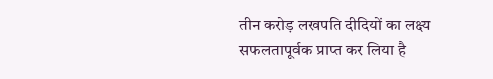तीन करोड़ लखपति दीदियों का लक्ष्य सफलतापूर्वक प्राप्त कर लिया है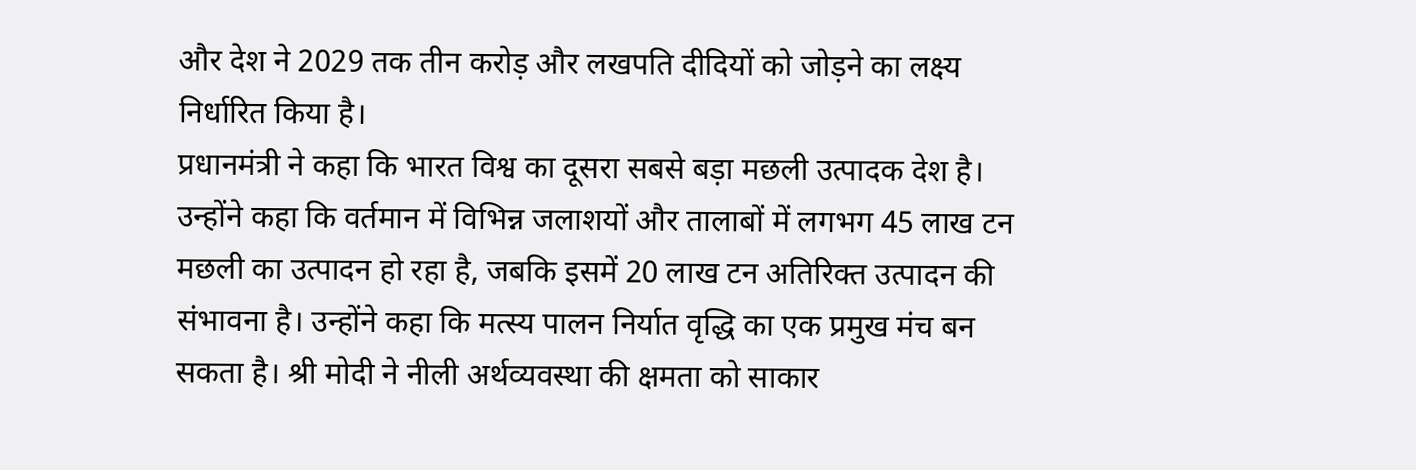और देश ने 2029 तक तीन करोड़ और लखपति दीदियों को जोड़ने का लक्ष्य निर्धारित किया है।
प्रधानमंत्री ने कहा कि भारत विश्व का दूसरा सबसे बड़ा मछली उत्पादक देश है। उन्होंने कहा कि वर्तमान में विभिन्न जलाशयों और तालाबों में लगभग 45 लाख टन मछली का उत्पादन हो रहा है, जबकि इसमें 20 लाख टन अतिरिक्त उत्पादन की संभावना है। उन्होंने कहा कि मत्स्य पालन निर्यात वृद्धि का एक प्रमुख मंच बन सकता है। श्री मोदी ने नीली अर्थव्यवस्था की क्षमता को साकार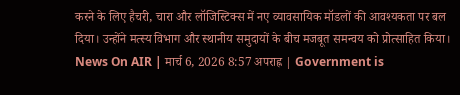करने के लिए हैचरी, चारा और लॉजिस्टिक्स में नए व्यावसायिक मॉडलों की आवश्यकता पर बल दिया। उन्होंने मत्स्य विभाग और स्थानीय समुदायों के बीच मजबूत समन्वय को प्रोत्साहित किया।
News On AIR | मार्च 6, 2026 8:57 अपराह्न | Government is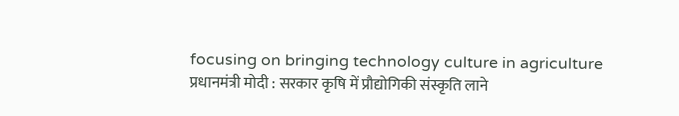focusing on bringing technology culture in agriculture
प्रधानमंत्री मोदी : सरकार कृषि में प्रौद्योगिकी संस्कृति लाने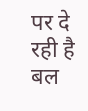पर दे रही है बल